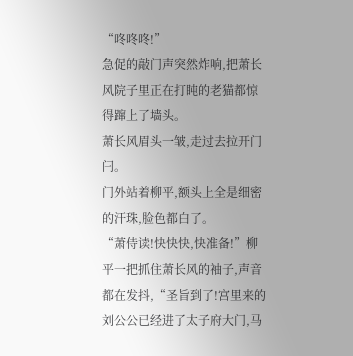“咚咚咚!”
急促的敲门声突然炸响,把萧长风院子里正在打盹的老猫都惊得蹿上了墙头。
萧长风眉头一皱,走过去拉开门闩。
门外站着柳平,额头上全是细密的汗珠,脸色都白了。
“萧侍读!快快快,快准备!”柳平一把抓住萧长风的袖子,声音都在发抖,“圣旨到了!宫里来的刘公公已经进了太子府大门,马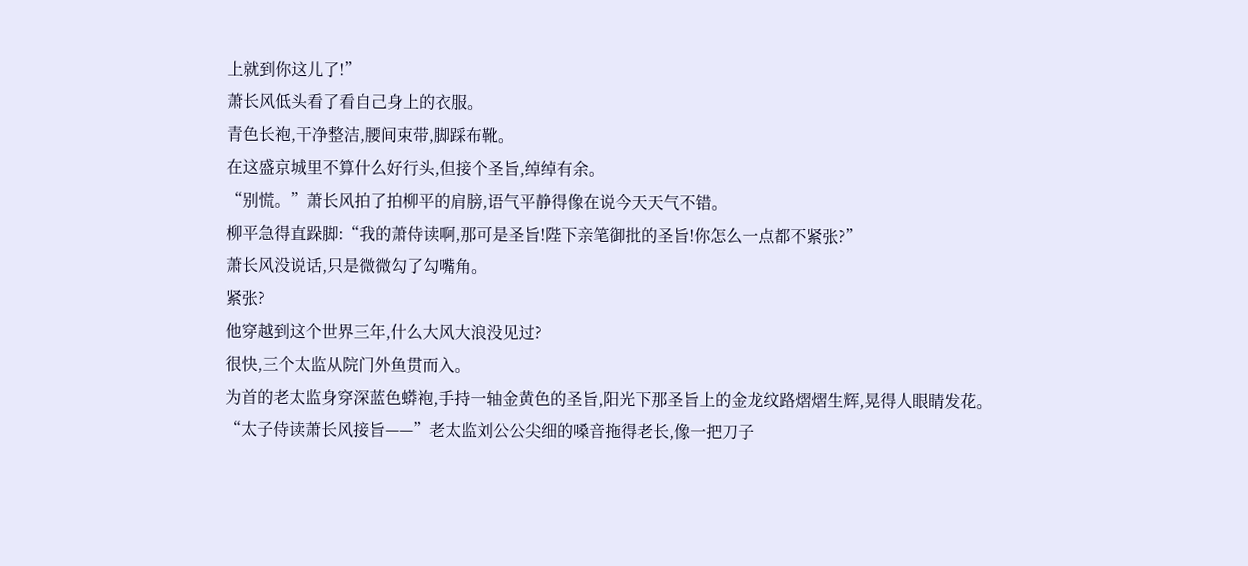上就到你这儿了!”
萧长风低头看了看自己身上的衣服。
青色长袍,干净整洁,腰间束带,脚踩布靴。
在这盛京城里不算什么好行头,但接个圣旨,绰绰有余。
“别慌。”萧长风拍了拍柳平的肩膀,语气平静得像在说今天天气不错。
柳平急得直跺脚:“我的萧侍读啊,那可是圣旨!陛下亲笔御批的圣旨!你怎么一点都不紧张?”
萧长风没说话,只是微微勾了勾嘴角。
紧张?
他穿越到这个世界三年,什么大风大浪没见过?
很快,三个太监从院门外鱼贯而入。
为首的老太监身穿深蓝色蟒袍,手持一轴金黄色的圣旨,阳光下那圣旨上的金龙纹路熠熠生辉,晃得人眼睛发花。
“太子侍读萧长风接旨——”老太监刘公公尖细的嗓音拖得老长,像一把刀子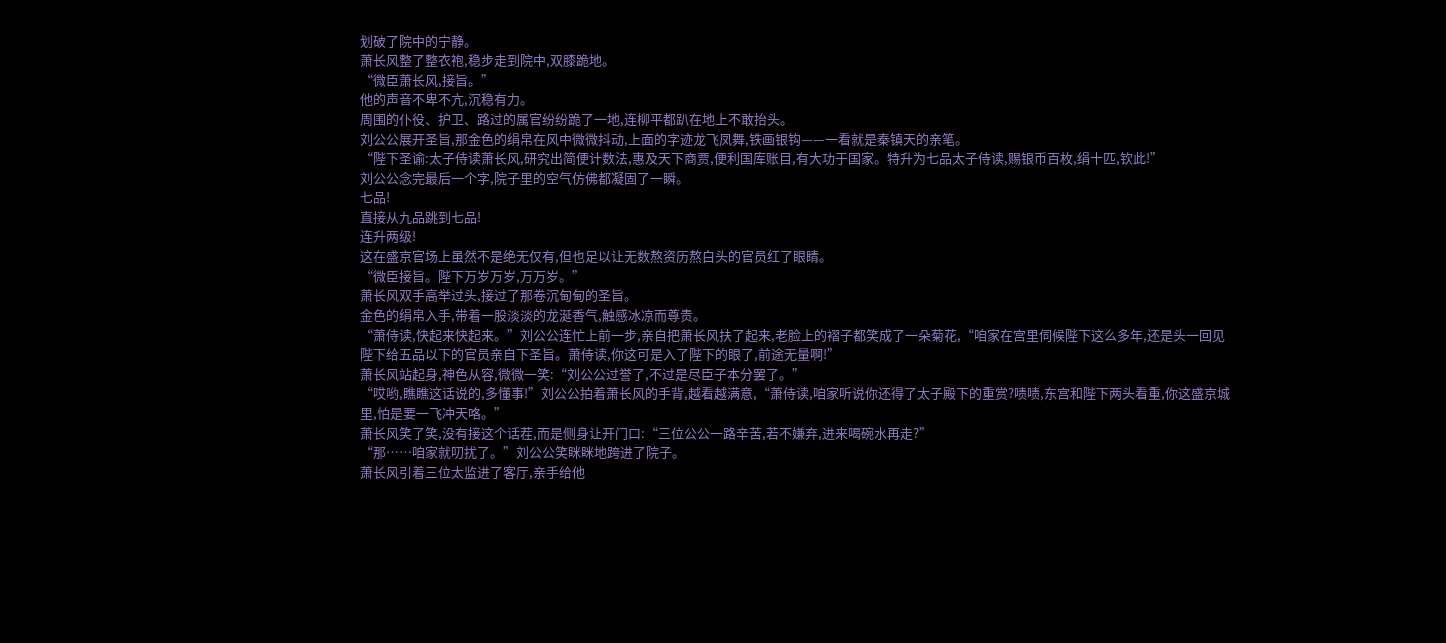划破了院中的宁静。
萧长风整了整衣袍,稳步走到院中,双膝跪地。
“微臣萧长风,接旨。”
他的声音不卑不亢,沉稳有力。
周围的仆役、护卫、路过的属官纷纷跪了一地,连柳平都趴在地上不敢抬头。
刘公公展开圣旨,那金色的绢帛在风中微微抖动,上面的字迹龙飞凤舞,铁画银钩——一看就是秦镇天的亲笔。
“陛下圣谕:太子侍读萧长风,研究出简便计数法,惠及天下商贾,便利国库账目,有大功于国家。特升为七品太子侍读,赐银币百枚,绢十匹,钦此!”
刘公公念完最后一个字,院子里的空气仿佛都凝固了一瞬。
七品!
直接从九品跳到七品!
连升两级!
这在盛京官场上虽然不是绝无仅有,但也足以让无数熬资历熬白头的官员红了眼睛。
“微臣接旨。陛下万岁万岁,万万岁。”
萧长风双手高举过头,接过了那卷沉甸甸的圣旨。
金色的绢帛入手,带着一股淡淡的龙涎香气,触感冰凉而尊贵。
“萧侍读,快起来快起来。”刘公公连忙上前一步,亲自把萧长风扶了起来,老脸上的褶子都笑成了一朵菊花,“咱家在宫里伺候陛下这么多年,还是头一回见陛下给五品以下的官员亲自下圣旨。萧侍读,你这可是入了陛下的眼了,前途无量啊!”
萧长风站起身,神色从容,微微一笑:“刘公公过誉了,不过是尽臣子本分罢了。”
“哎哟,瞧瞧这话说的,多懂事!”刘公公拍着萧长风的手背,越看越满意,“萧侍读,咱家听说你还得了太子殿下的重赏?啧啧,东宫和陛下两头看重,你这盛京城里,怕是要一飞冲天咯。”
萧长风笑了笑,没有接这个话茬,而是侧身让开门口:“三位公公一路辛苦,若不嫌弃,进来喝碗水再走?”
“那……咱家就叨扰了。”刘公公笑眯眯地跨进了院子。
萧长风引着三位太监进了客厅,亲手给他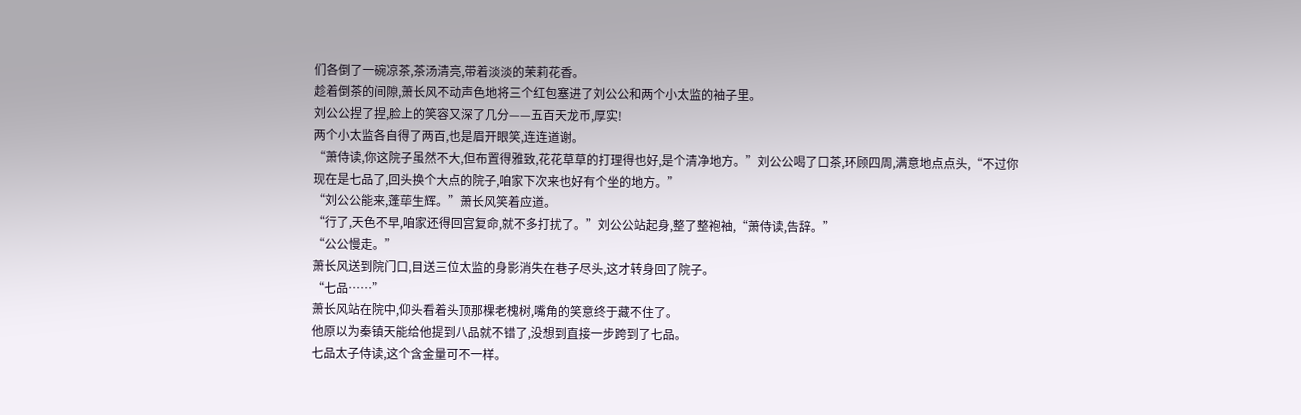们各倒了一碗凉茶,茶汤清亮,带着淡淡的茉莉花香。
趁着倒茶的间隙,萧长风不动声色地将三个红包塞进了刘公公和两个小太监的袖子里。
刘公公捏了捏,脸上的笑容又深了几分——五百天龙币,厚实!
两个小太监各自得了两百,也是眉开眼笑,连连道谢。
“萧侍读,你这院子虽然不大,但布置得雅致,花花草草的打理得也好,是个清净地方。”刘公公喝了口茶,环顾四周,满意地点点头,“不过你现在是七品了,回头换个大点的院子,咱家下次来也好有个坐的地方。”
“刘公公能来,蓬荜生辉。”萧长风笑着应道。
“行了,天色不早,咱家还得回宫复命,就不多打扰了。”刘公公站起身,整了整袍袖,“萧侍读,告辞。”
“公公慢走。”
萧长风送到院门口,目送三位太监的身影消失在巷子尽头,这才转身回了院子。
“七品……”
萧长风站在院中,仰头看着头顶那棵老槐树,嘴角的笑意终于藏不住了。
他原以为秦镇天能给他提到八品就不错了,没想到直接一步跨到了七品。
七品太子侍读,这个含金量可不一样。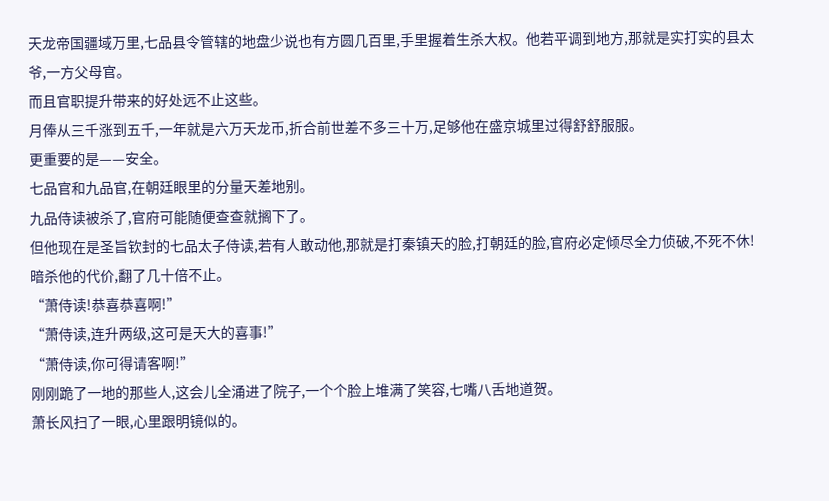天龙帝国疆域万里,七品县令管辖的地盘少说也有方圆几百里,手里握着生杀大权。他若平调到地方,那就是实打实的县太爷,一方父母官。
而且官职提升带来的好处远不止这些。
月俸从三千涨到五千,一年就是六万天龙币,折合前世差不多三十万,足够他在盛京城里过得舒舒服服。
更重要的是——安全。
七品官和九品官,在朝廷眼里的分量天差地别。
九品侍读被杀了,官府可能随便查查就搁下了。
但他现在是圣旨钦封的七品太子侍读,若有人敢动他,那就是打秦镇天的脸,打朝廷的脸,官府必定倾尽全力侦破,不死不休!
暗杀他的代价,翻了几十倍不止。
“萧侍读!恭喜恭喜啊!”
“萧侍读,连升两级,这可是天大的喜事!”
“萧侍读,你可得请客啊!”
刚刚跪了一地的那些人,这会儿全涌进了院子,一个个脸上堆满了笑容,七嘴八舌地道贺。
萧长风扫了一眼,心里跟明镜似的。